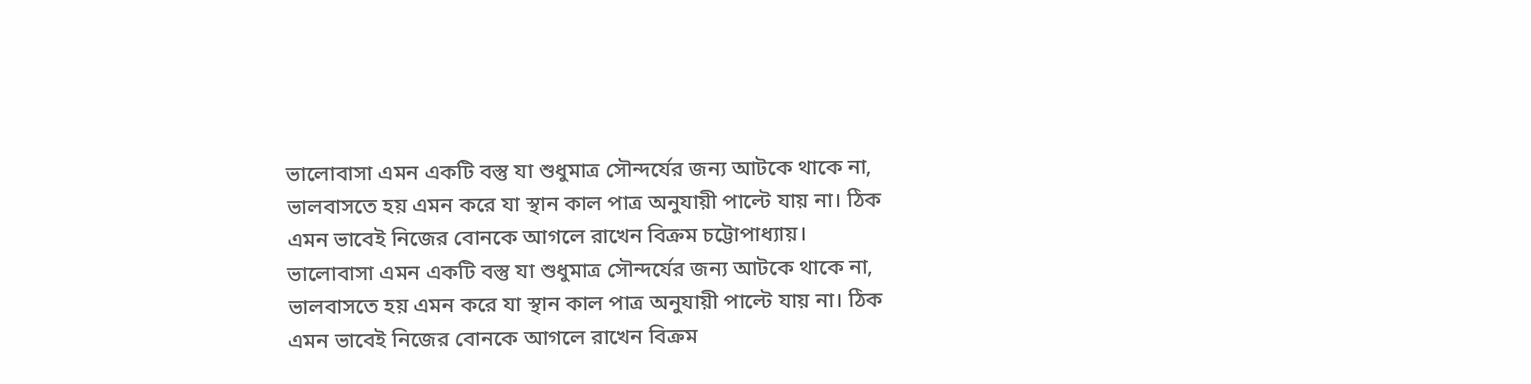ভালোবাসা এমন একটি বস্তু যা শুধুমাত্র সৌন্দর্যের জন্য আটকে থাকে না, ভালবাসতে হয় এমন করে যা স্থান কাল পাত্র অনুযায়ী পাল্টে যায় না। ঠিক এমন ভাবেই নিজের বোনকে আগলে রাখেন বিক্রম চট্টোপাধ্যায়।
ভালোবাসা এমন একটি বস্তু যা শুধুমাত্র সৌন্দর্যের জন্য আটকে থাকে না, ভালবাসতে হয় এমন করে যা স্থান কাল পাত্র অনুযায়ী পাল্টে যায় না। ঠিক এমন ভাবেই নিজের বোনকে আগলে রাখেন বিক্রম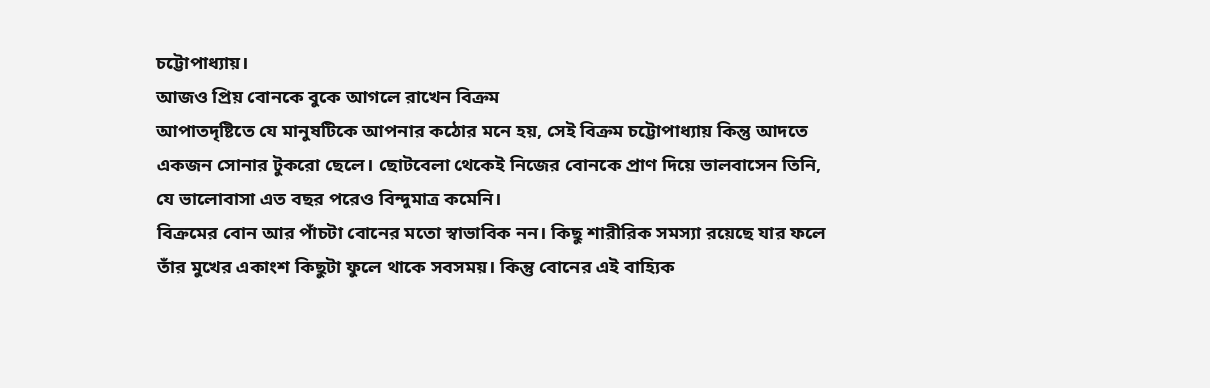চট্টোপাধ্যায়।
আজও প্রিয় বোনকে বুকে আগলে রাখেন বিক্রম
আপাতদৃষ্টিতে যে মানুষটিকে আপনার কঠোর মনে হয়, সেই বিক্রম চট্টোপাধ্যায় কিন্তু আদতে একজন সোনার টুকরো ছেলে। ছোটবেলা থেকেই নিজের বোনকে প্রাণ দিয়ে ভালবাসেন তিনি, যে ভালোবাসা এত বছর পরেও বিন্দুমাত্র কমেনি।
বিক্রমের বোন আর পাঁচটা বোনের মতো স্বাভাবিক নন। কিছু শারীরিক সমস্যা রয়েছে যার ফলে তাঁর মুখের একাংশ কিছুটা ফুলে থাকে সবসময়। কিন্তু বোনের এই বাহ্যিক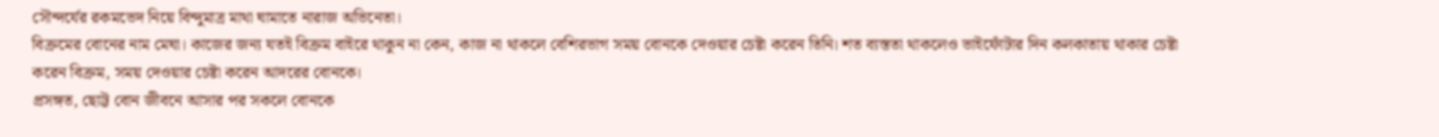সৌন্দর্যের রকমভেদ নিয়ে বিন্দুমাত্র মাথা ঘামাতে নারাজ অভিনেতা।
বিক্রমের বোনের নাম মেঘা। কাজের জন্য যতই বিক্রম বাইরে থাকুন না কেন, কাজ না থাকলে বেশিরভাগ সময় বোনকে দেওয়ার চেষ্টা করেন তিনি। শত ব্যস্ততা থাকলেও ভাইফোঁটার দিন কলকাতায় থাকার চেষ্টা করেন বিক্রম, সময় দেওয়ার চেষ্টা করেন আদরের বোনকে।
প্রসঙ্গত, ছোট্ট বোন জীবনে আসার পর সকলে বোনকে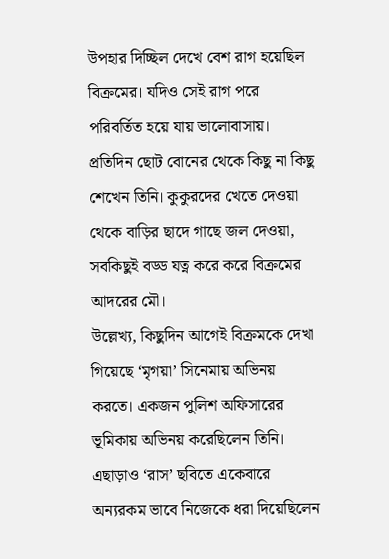উপহার দিচ্ছিল দেখে বেশ রাগ হয়েছিল বিক্রমের। যদিও সেই রাগ পরে পরিবর্তিত হয়ে যায় ভালোবাসায়। প্রতিদিন ছোট বোনের থেকে কিছু না কিছু শেখেন তিনি। কুকুরদের খেতে দেওয়া থেকে বাড়ির ছাদে গাছে জল দেওয়া, সবকিছুই বড্ড যত্ন করে করে বিক্রমের আদরের মৌ।
উল্লেখ্য, কিছুদিন আগেই বিক্রমকে দেখা গিয়েছে ‘মৃগয়া’ সিনেমায় অভিনয় করতে। একজন পুলিশ অফিসারের ভূমিকায় অভিনয় করেছিলেন তিনি। এছাড়াও ‘রাস’ ছবিতে একেবারে অন্যরকম ভাবে নিজেকে ধরা দিয়েছিলেন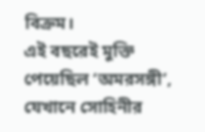বিক্রম।
এই বছরেই মুক্তি পেয়েছিল ‘অমরসঙ্গী’, যেখানে সোহিনীর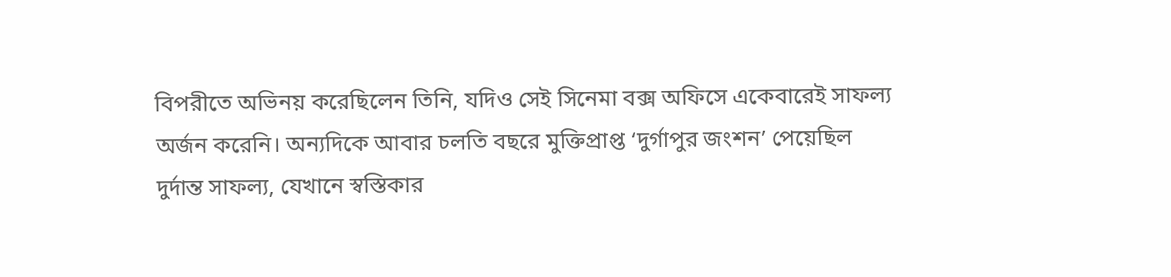বিপরীতে অভিনয় করেছিলেন তিনি, যদিও সেই সিনেমা বক্স অফিসে একেবারেই সাফল্য অর্জন করেনি। অন্যদিকে আবার চলতি বছরে মুক্তিপ্রাপ্ত ‘দুর্গাপুর জংশন’ পেয়েছিল দুর্দান্ত সাফল্য, যেখানে স্বস্তিকার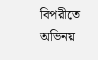বিপরীতে অভিনয়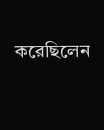করেছিলেন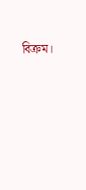বিক্রম।